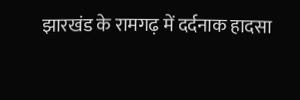झारखंड के रामगढ़ में दर्दनाक हादसा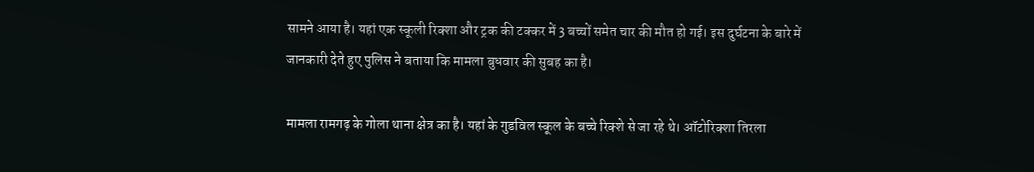सामने आया है। यहां एक स्कूली रिक्शा और ट्रक की टक्कर में 3 बच्चों समेत चार की मौत हो गई। इस दुर्घटना के बारे में जानकारी देते हुए पुलिस ने बताया कि मामला बुधवार की सुबह का है।

मामला रामगढ़ के गोला थाना क्षेत्र का है। यहां के गुडविल स्कूल के बच्चे रिक्शे से जा रहे थे। ऑटोरिक्शा तिरला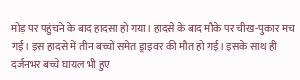मोड़ पर पहुंचने के बाद हादसा हो गया। हादसे के बाद मौके पर चीख-पुकार मच गई। इस हादसे में तीन बच्चों समेत ड्राइवर की मौत हो गई। इसके साथ ही दर्जनभर बच्चे घायल भी हुए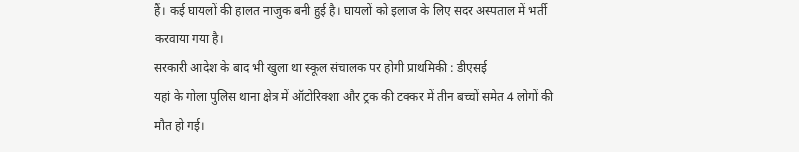हैं। कई घायलों की हालत नाजुक बनी हुई है। घायलों को इलाज के लिए सदर अस्पताल में भर्ती करवाया गया है।
सरकारी आदेश के बाद भी खुला था स्कूल संचालक पर होगी प्राथमिकी : डीएसई
यहां के गोला पुलिस थाना क्षेत्र में ऑटोरिक्शा और ट्रक की टक्कर में तीन बच्चों समेत 4 लोगों की मौत हो गई।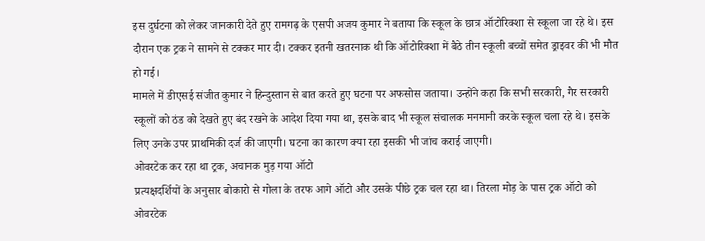इस दुर्घटना को लेकर जानकारी देते हुए रामगढ़ के एसपी अजय कुमार ने बताया कि स्कूल के छात्र ऑटोरिक्शा से स्कूला जा रहे थे। इस दौरान एक ट्रक ने सामने से टक्कर मार दी। टक्कर इतनी खतरनाक थी कि ऑटोरिक्शा में बैठे तीन स्कूली बच्चों समेत ड्राइवर की भी मौत हो गई।
मामले में डीएसई संजीत कुमार ने हिन्दुस्तान से बात करते हुए घटना पर अफसोस जताया। उन्होंने कहा कि सभी सरकारी, गैर सरकारी स्कूलों को ठंड को देखते हुए बंद रखने के आदेश दिया गया था, इसके बाद भी स्कूल संचालक मनमानी करके स्कूल चला रहे थे। इसके लिए उनके उपर प्राथमिकी दर्ज की जाएगी। घटना का कारण क्या रहा इसकी भी जांच कराई जाएगी।
ओवरटेक कर रहा था ट्रक, अचानक मुड़ गया ऑटो
प्रत्यक्षदर्शियों के अनुसार बोकारो से गोला के तरफ आगे ऑटो और उसके पीछे ट्रक चल रहा था। तिरला मोड़ के पास ट्रक ऑटो को ओवरटेक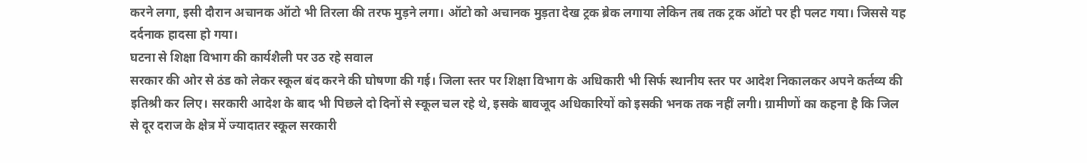करने लगा, इसी दौरान अचानक ऑटो भी तिरला की तरफ मुड़ने लगा। ऑटो को अचानक मुड़ता देख ट्रक ब्रेक लगाया लेकिन तब तक ट्रक ऑटो पर ही पलट गया। जिससे यह दर्दनाक हादसा हो गया।
घटना से शिक्षा विभाग की कार्यशैली पर उठ रहे सवाल
सरकार की ओर से ठंड को लेकर स्कूल बंद करने की घोषणा की गई। जिला स्तर पर शिक्षा विभाग के अधिकारी भी सिर्फ स्थानीय स्तर पर आदेश निकालकर अपने कर्तव्य की इतिश्री कर लिए। सरकारी आदेश के बाद भी पिछले दो दिनों से स्कूल चल रहे थे, इसके बावजूद अधिकारियों को इसकी भनक तक नहीं लगी। ग्रामीणों का कहना है कि जिल से दूर दराज के क्षेत्र में ज्यादातर स्कूल सरकारी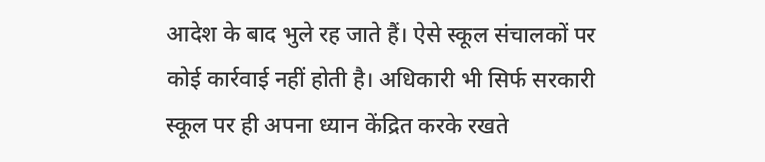आदेश के बाद भुले रह जाते हैं। ऐसे स्कूल संचालकों पर कोई कार्रवाई नहीं होती है। अधिकारी भी सिर्फ सरकारी स्कूल पर ही अपना ध्यान केंद्रित करके रखते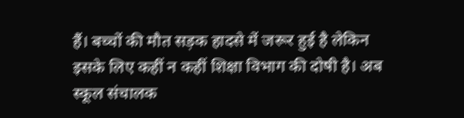हैं। बच्चों की मौत सड़क हादसे में जरूर हुई है लेकिन इसके लिए कहीं न कहीं शिक्षा विभाग की दोषी है। अब स्कूल संचालक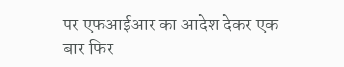पर एफआईआर का आदेश देकर एक बार फिर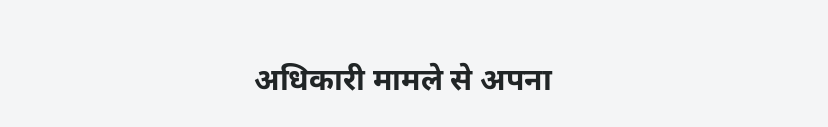अधिकारी मामले से अपना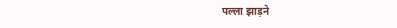पल्ला झाड़ने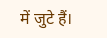में जुटे हैं।